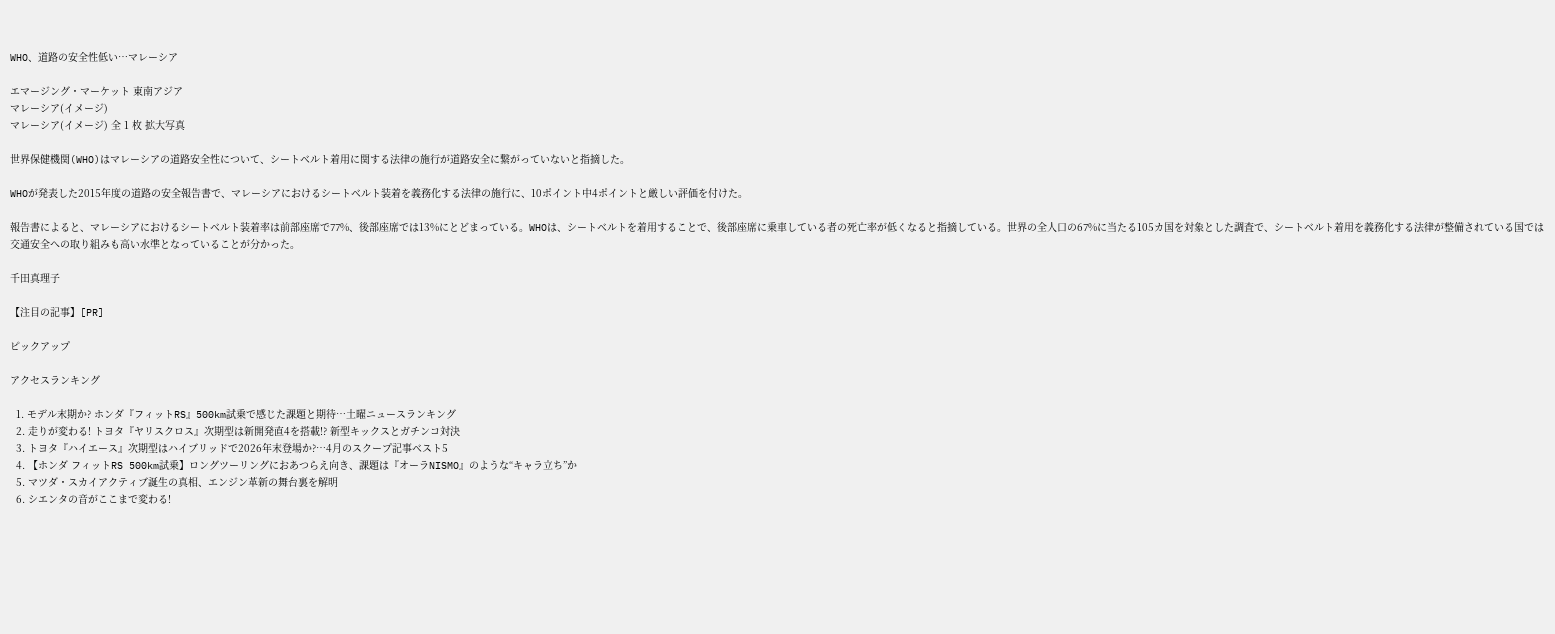WHO、道路の安全性低い…マレーシア

エマージング・マーケット 東南アジア
マレーシア(イメージ)
マレーシア(イメージ) 全 1 枚 拡大写真

世界保健機関(WHO)はマレーシアの道路安全性について、シートベルト着用に関する法律の施行が道路安全に繋がっていないと指摘した。

WHOが発表した2015年度の道路の安全報告書で、マレーシアにおけるシートベルト装着を義務化する法律の施行に、10ポイント中4ポイントと厳しい評価を付けた。

報告書によると、マレーシアにおけるシートベルト装着率は前部座席で77%、後部座席では13%にとどまっている。WHOは、シートベルトを着用することで、後部座席に乗車している者の死亡率が低くなると指摘している。世界の全人口の67%に当たる105カ国を対象とした調査で、シートベルト着用を義務化する法律が整備されている国では交通安全への取り組みも高い水準となっていることが分かった。

千田真理子

【注目の記事】[PR]

ピックアップ

アクセスランキング

  1. モデル末期か? ホンダ『フィットRS』500km試乗で感じた課題と期待…土曜ニュースランキング
  2. 走りが変わる! トヨタ『ヤリスクロス』次期型は新開発直4を搭載!? 新型キックスとガチンコ対決
  3. トヨタ『ハイエース』次期型はハイブリッドで2026年末登場か?…4月のスクープ記事ベスト5
  4. 【ホンダ フィットRS 500km試乗】ロングツーリングにおあつらえ向き、課題は『オーラNISMO』のような“キャラ立ち”か
  5. マツダ・スカイアクティブ誕生の真相、エンジン革新の舞台裏を解明
  6. シエンタの音がここまで変わる!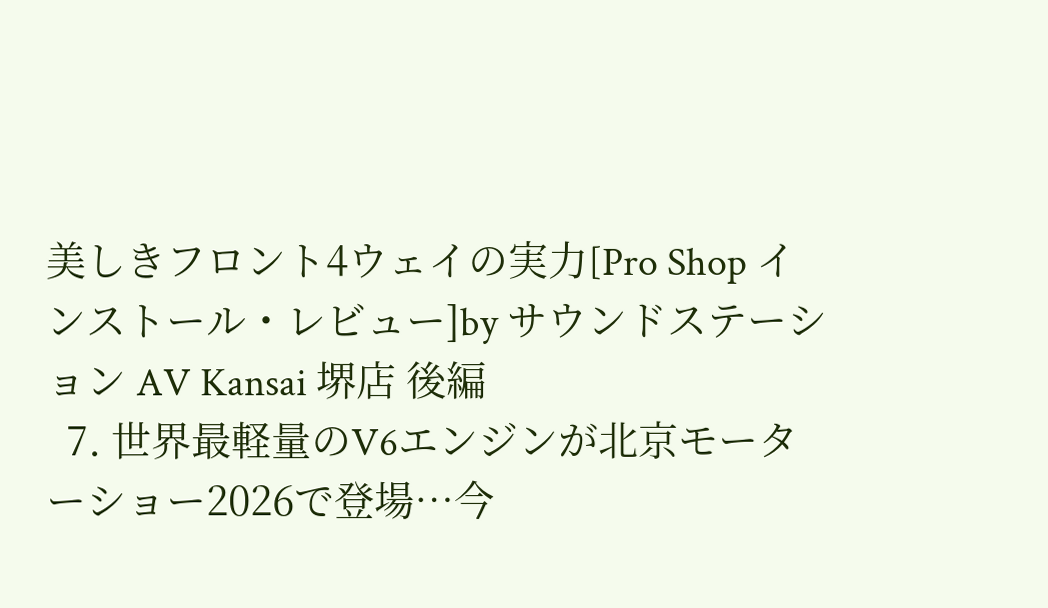美しきフロント4ウェイの実力[Pro Shop インストール・レビュー]by サウンドステーション AV Kansai 堺店 後編
  7. 世界最軽量のV6エンジンが北京モーターショー2026で登場…今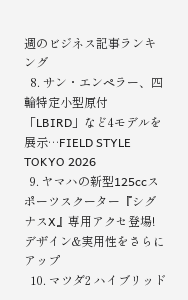週のビジネス記事ランキング
  8. サン・エンペラー、四輪特定小型原付「LBIRD」など4モデルを展示…FIELD STYLE TOKYO 2026
  9. ヤマハの新型125ccスポーツスクーター『シグナスX』専用アクセ登場! デザイン&実用性をさらにアップ
  10. マツダ2 ハイブリッド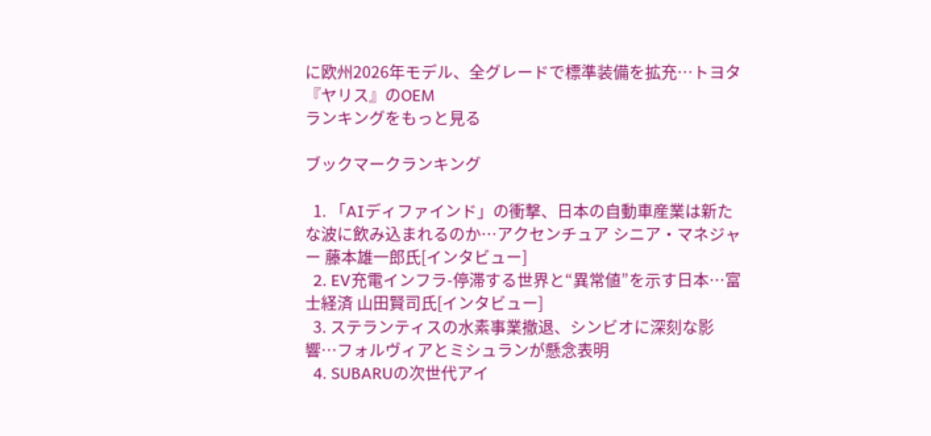に欧州2026年モデル、全グレードで標準装備を拡充…トヨタ『ヤリス』のOEM
ランキングをもっと見る

ブックマークランキング

  1. 「AIディファインド」の衝撃、日本の自動車産業は新たな波に飲み込まれるのか…アクセンチュア シニア・マネジャー 藤本雄一郎氏[インタビュー]
  2. EV充電インフラ-停滞する世界と“異常値”を示す日本…富士経済 山田賢司氏[インタビュー]
  3. ステランティスの水素事業撤退、シンビオに深刻な影響…フォルヴィアとミシュランが懸念表明
  4. SUBARUの次世代アイ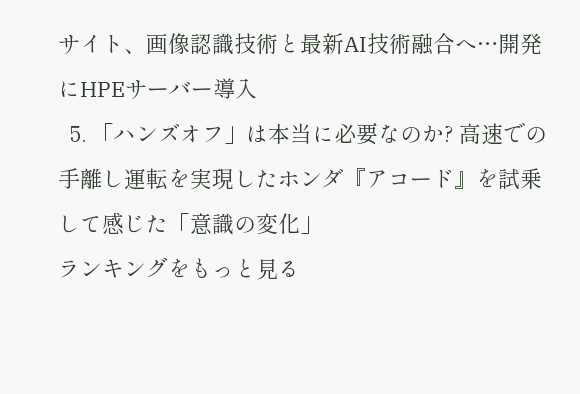サイト、画像認識技術と最新AI技術融合へ…開発にHPEサーバー導入
  5. 「ハンズオフ」は本当に必要なのか? 高速での手離し運転を実現したホンダ『アコード』を試乗して感じた「意識の変化」
ランキングをもっと見る